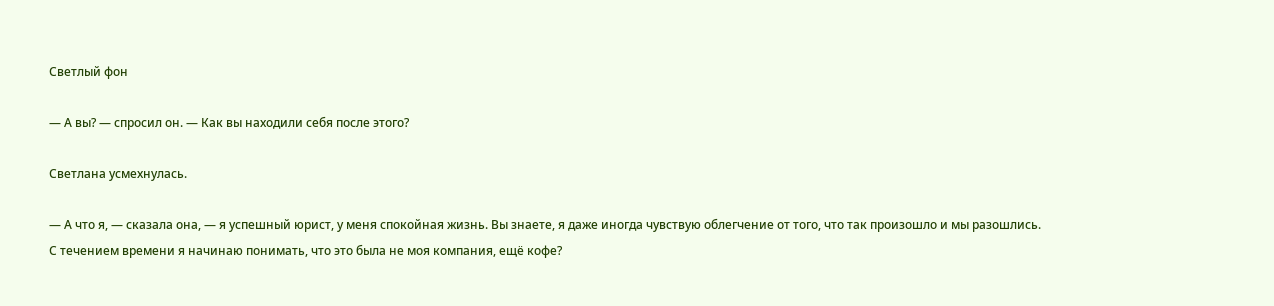Светлый фон

— А вы? — спросил он. — Как вы находили себя после этого?

Светлана усмехнулась.

— А что я, — сказала она, — я успешный юрист, у меня спокойная жизнь. Вы знаете, я даже иногда чувствую облегчение от того, что так произошло и мы разошлись. С течением времени я начинаю понимать, что это была не моя компания, ещё кофе?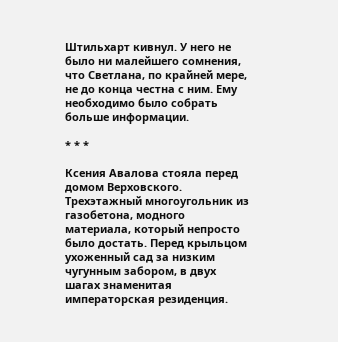Штильхарт кивнул. У него не было ни малейшего сомнения, что Светлана, по крайней мере, не до конца честна с ним. Ему необходимо было собрать больше информации.

* * *

Ксения Авалова стояла перед домом Верховского. Трехэтажный многоугольник из газобетона, модного материала, который непросто было достать. Перед крыльцом ухоженный сад за низким чугунным забором, в двух шагах знаменитая императорская резиденция.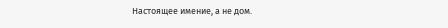Настоящее имение, а не дом.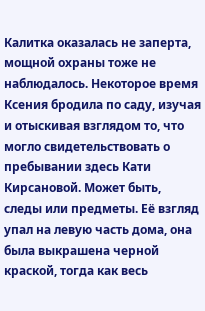Калитка оказалась не заперта, мощной охраны тоже не наблюдалось. Некоторое время Ксения бродила по саду, изучая и отыскивая взглядом то, что могло свидетельствовать о пребывании здесь Кати Кирсановой. Может быть, следы или предметы. Её взгляд упал на левую часть дома, она была выкрашена черной краской, тогда как весь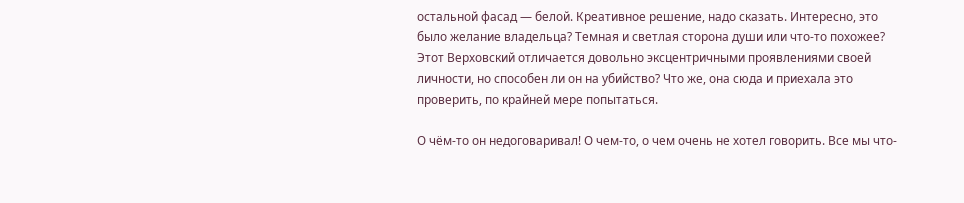остальной фасад — белой. Креативное решение, надо сказать. Интересно, это было желание владельца? Темная и светлая сторона души или что-то похожее? Этот Верховский отличается довольно эксцентричными проявлениями своей личности, но способен ли он на убийство? Что же, она сюда и приехала это проверить, по крайней мере попытаться.

О чём-то он недоговаривал! О чем-то, о чем очень не хотел говорить. Все мы что-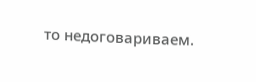то недоговариваем.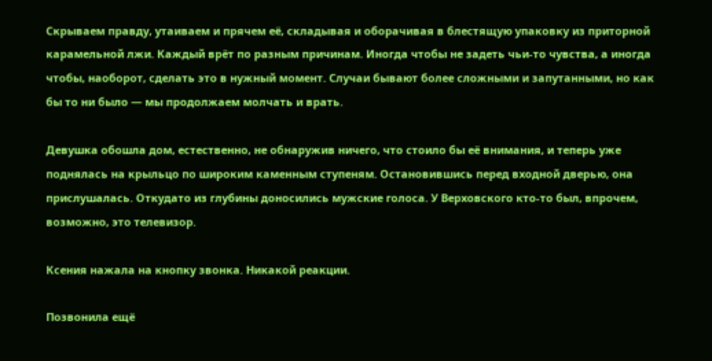Скрываем правду, утаиваем и прячем её, складывая и оборачивая в блестящую упаковку из приторной карамельной лжи. Каждый врёт по разным причинам. Иногда чтобы не задеть чьи-то чувства, а иногда чтобы, наоборот, сделать это в нужный момент. Случаи бывают более сложными и запутанными, но как бы то ни было — мы продолжаем молчать и врать.

Девушка обошла дом, естественно, не обнаружив ничего, что стоило бы её внимания, и теперь уже поднялась на крыльцо по широким каменным ступеням. Остановившись перед входной дверью, она прислушалась. Откудато из глубины доносились мужские голоса. У Верховского кто-то был, впрочем, возможно, это телевизор.

Ксения нажала на кнопку звонка. Никакой реакции.

Позвонила ещё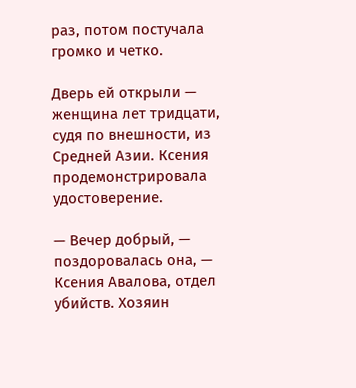раз, потом постучала громко и четко.

Дверь ей открыли — женщина лет тридцати, судя по внешности, из Средней Азии. Ксения продемонстрировала удостоверение.

— Вечер добрый, — поздоровалась она, — Ксения Авалова, отдел убийств. Хозяин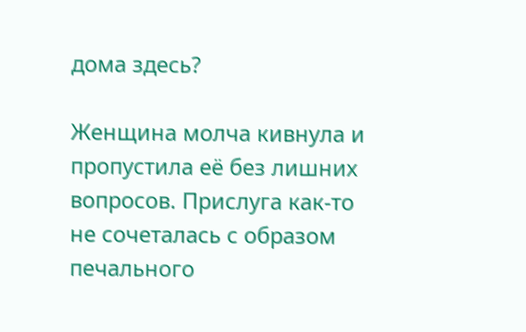дома здесь?

Женщина молча кивнула и пропустила её без лишних вопросов. Прислуга как-то не сочеталась с образом печального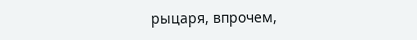рыцаря, впрочем,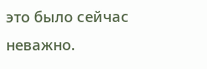это было сейчас неважно.